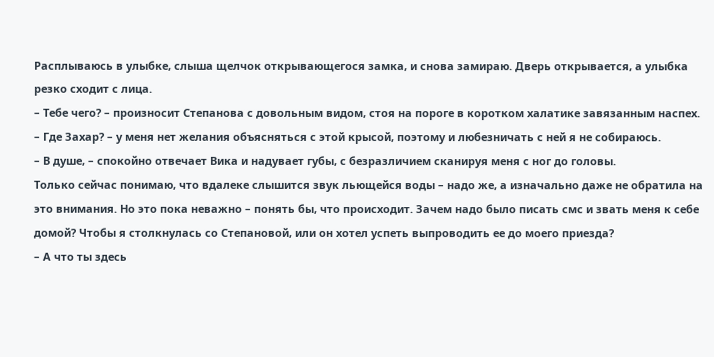Расплываюсь в улыбке, слыша щелчок открывающегося замка, и снова замираю. Дверь открывается, а улыбка резко сходит с лица.
– Тебе чего? – произносит Степанова с довольным видом, стоя на пороге в коротком халатике завязанным наспех.
– Где Захар? – у меня нет желания объясняться с этой крысой, поэтому и любезничать с ней я не собираюсь.
– В душе, – спокойно отвечает Вика и надувает губы, с безразличием сканируя меня с ног до головы.
Только сейчас понимаю, что вдалеке слышится звук льющейся воды – надо же, а изначально даже не обратила на это внимания. Но это пока неважно – понять бы, что происходит. Зачем надо было писать смс и звать меня к себе домой? Чтобы я столкнулась со Степановой, или он хотел успеть выпроводить ее до моего приезда?
– А что ты здесь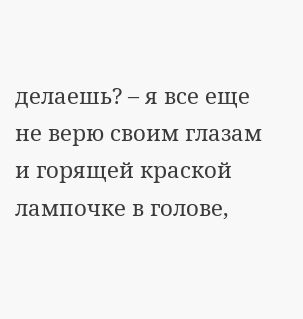делаешь? – я все еще не верю своим глазам и горящей краской лампочке в голове,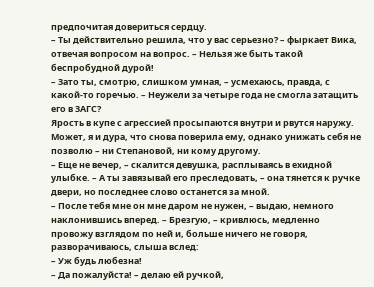предпочитая довериться сердцу.
– Ты действительно решила, что у вас серьезно? – фыркает Вика, отвечая вопросом на вопрос. – Нельзя же быть такой беспробудной дурой!
– Зато ты, смотрю, слишком умная, – усмехаюсь, правда, с какой-то горечью. – Неужели за четыре года не смогла затащить его в ЗАГС?
Ярость в купе с агрессией просыпаются внутри и рвутся наружу. Может, я и дура, что снова поверила ему, однако унижать себя не позволю – ни Степановой, ни кому другому.
– Еще не вечер, – скалится девушка, расплываясь в ехидной улыбке. – А ты завязывай его преследовать, – она тянется к ручке двери, но последнее слово останется за мной.
– После тебя мне он мне даром не нужен, – выдаю, немного наклонившись вперед. – Брезгую, – кривлюсь, медленно провожу взглядом по ней и, больше ничего не говоря, разворачиваюсь, слыша вслед:
– Уж будь любезна!
– Да пожалуйста! – делаю ей ручкой,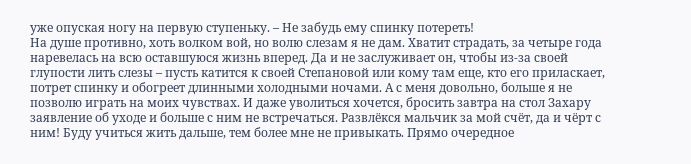уже опуская ногу на первую ступеньку. – Не забудь ему спинку потереть!
На душе противно, хоть волком вой, но волю слезам я не дам. Хватит страдать, за четыре года наревелась на всю оставшуюся жизнь вперед. Да и не заслуживает он, чтобы из-за своей глупости лить слезы – пусть катится к своей Степановой или кому там еще, кто его приласкает, потрет спинку и обогреет длинными холодными ночами. А с меня довольно, больше я не позволю играть на моих чувствах. И даже уволиться хочется, бросить завтра на стол Захару заявление об уходе и больше с ним не встречаться. Развлёкся мальчик за мой счёт, да и чёрт с ним! Буду учиться жить дальше, тем более мне не привыкать. Прямо очередное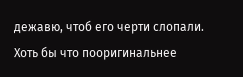дежавю, чтоб его черти слопали. Хоть бы что пооригинальнее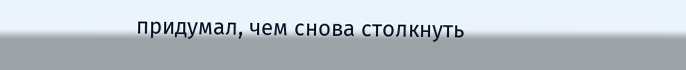придумал, чем снова столкнуть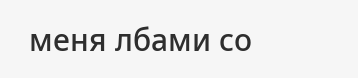меня лбами со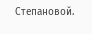Степановой.